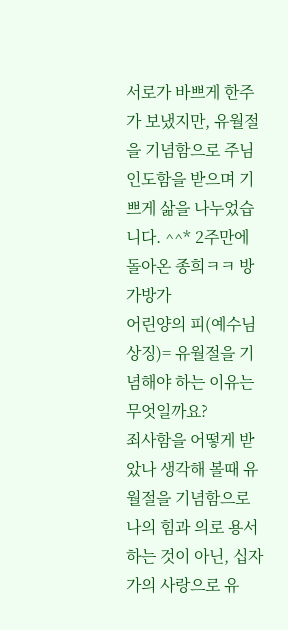서로가 바쁘게 한주가 보냈지만, 유월절을 기념함으로 주님 인도함을 받으며 기쁘게 삶을 나누었습니다. ^^* 2주만에 돌아온 종희ㅋㅋ 방가방가
어린양의 피(예수님 상징)= 유월절을 기념해야 하는 이유는 무엇일까요?
죄사함을 어떻게 받았나 생각해 볼때 유월절을 기념함으로 나의 힘과 의로 용서하는 것이 아닌, 십자가의 사랑으로 유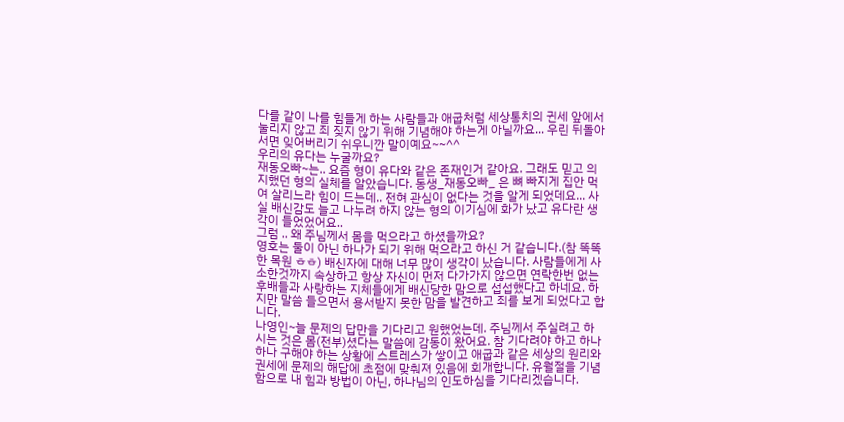다를 같이 나를 힘들게 하는 사람들과 애굽처럼 세상통치의 귄세 앞에서 눌리지 않고 죄 짖지 않기 위해 기념해야 하는게 아닐까요... 우린 뒤돌아서면 잊어버리기 쉬우니깐 말이예요~~^^
우리의 유다는 누굴까요?
재동오빠~는.. 요즘 형이 유다와 같은 존재인거 같아요. 그래도 믿고 의지했던 형의 실체를 알았습니다. 동생_재동오빠_ 은 뼈 빠지게 집안 먹여 살리느라 힘이 드는데.. 전혀 관심이 없다는 것을 알게 되었데요... 사실 배신감도 늘고 나누려 하지 않는 형의 이기심에 화가 났고 유다란 생각이 들었었어요..
그럼 .. 왜 주님께서 몸을 먹으라고 하셨을까요?
영호는 둘이 아닌 하나가 되기 위해 먹으라고 하신 거 같습니다.(참 똑똑한 목원 ㅎㅎ) 배신자에 대해 너무 많이 생각이 났습니다. 사람들에게 사소한것까지 속상하고 항상 자신이 먼저 다가가지 않으면 연락한번 없는 후배들과 사랑하는 지체들에게 배신당한 맘으로 섭섭했다고 하네요. 하지만 말씀 들으면서 용서받지 못한 맘을 발견하고 죄를 보게 되었다고 합니다.
나영인~늘 문제의 답만을 기다리고 원했었는데. 주님께서 주실려고 하시는 것은 몸(전부)셨다는 말씀에 감동이 왔어요. 참 기다려야 하고 하나하나 구해야 하는 상황에 스트레스가 쌓이고 애굽과 같은 세상의 원리와 권세에 문제의 해답에 초점에 맞춰져 있음에 회개합니다. 유월절을 기념함으로 내 힘과 방법이 아닌, 하나님의 인도하심을 기다리겠습니다.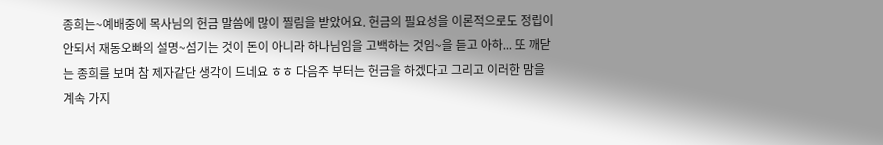종희는~예배중에 목사님의 헌금 말씀에 많이 찔림을 받았어요. 헌금의 필요성을 이론적으로도 정립이 안되서 재동오빠의 설명~섬기는 것이 돈이 아니라 하나님임을 고백하는 것임~을 듣고 아하... 또 깨닫는 종희를 보며 참 제자같단 생각이 드네요 ㅎㅎ 다음주 부터는 헌금을 하겠다고 그리고 이러한 맘을 계속 가지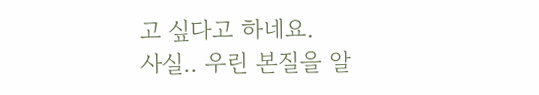고 싶다고 하네요.
사실.. 우린 본질을 알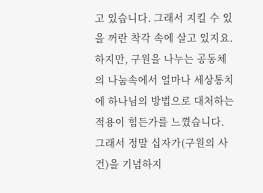고 있습니다. 그래서 지킬 수 있을 꺼란 착각 속에 살고 있지요. 하지만, 구원을 나누는 공동체의 나눔속에서 얼마나 세상통치에 하나님의 방법으로 대처하는 적용이 힘든가를 느꼈습니다. 그래서 정말 십자가(구원의 사건)을 기념하지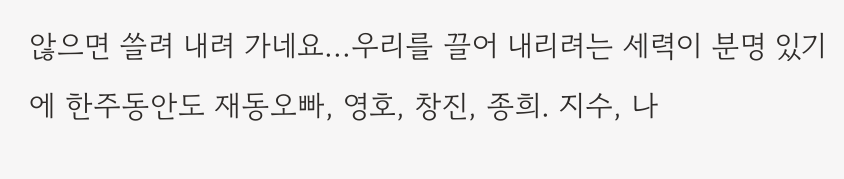않으면 쓸려 내려 가네요...우리를 끌어 내리려는 세력이 분명 있기에 한주동안도 재동오빠, 영호, 창진, 종희. 지수, 나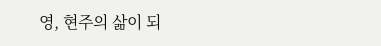영, 현주의 삶이 되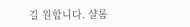길 원합니다. 샬롬